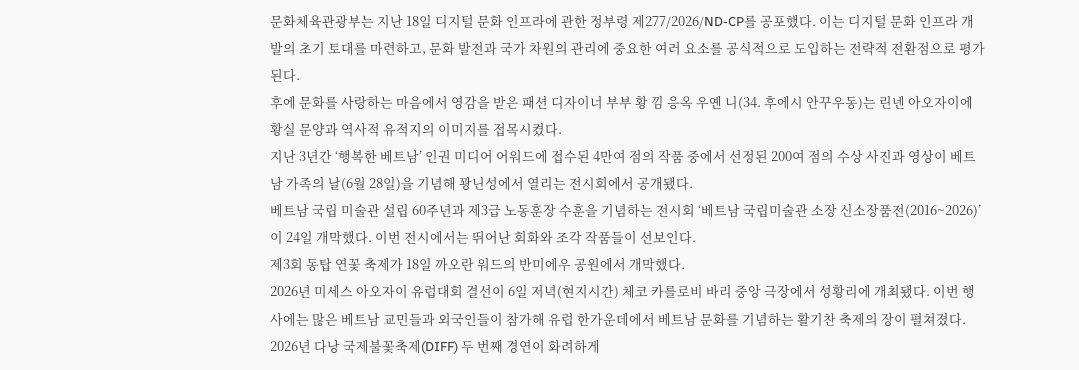문화체육관광부는 지난 18일 디지털 문화 인프라에 관한 정부령 제277/2026/ND-CP를 공포했다. 이는 디지털 문화 인프라 개발의 초기 토대를 마련하고, 문화 발전과 국가 차원의 관리에 중요한 여러 요소를 공식적으로 도입하는 전략적 전환점으로 평가된다.
후에 문화를 사랑하는 마음에서 영감을 받은 패션 디자이너 부부 황 낌 응옥 우옌 니(34. 후에시 안꾸우동)는 린넨 아오자이에 황실 문양과 역사적 유적지의 이미지를 접목시켰다.
지난 3년간 ‘행복한 베트남’ 인권 미디어 어워드에 접수된 4만여 점의 작품 중에서 선정된 200여 점의 수상 사진과 영상이 베트남 가족의 날(6월 28일)을 기념해 꽝닌성에서 열리는 전시회에서 공개됐다.
베트남 국립 미술관 설립 60주년과 제3급 노동훈장 수훈을 기념하는 전시회 ‘베트남 국립미술관 소장 신소장품전(2016~2026)’이 24일 개막했다. 이번 전시에서는 뛰어난 회화와 조각 작품들이 선보인다.
제3회 동탑 연꽃 축제가 18일 까오란 워드의 반미에우 공원에서 개막했다.
2026년 미세스 아오자이 유럽대회 결선이 6일 저녁(현지시간) 체코 카를로비 바리 중앙 극장에서 성황리에 개최됐다. 이번 행사에는 많은 베트남 교민들과 외국인들이 참가해 유럽 한가운데에서 베트남 문화를 기념하는 활기찬 축제의 장이 펼쳐졌다.
2026년 다낭 국제불꽃축제(DIFF) 두 번째 경연이 화려하게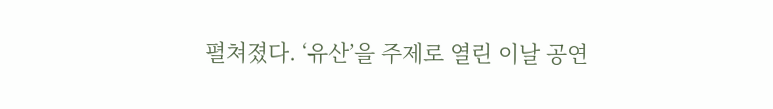펼쳐졌다. ‘유산’을 주제로 열린 이날 공연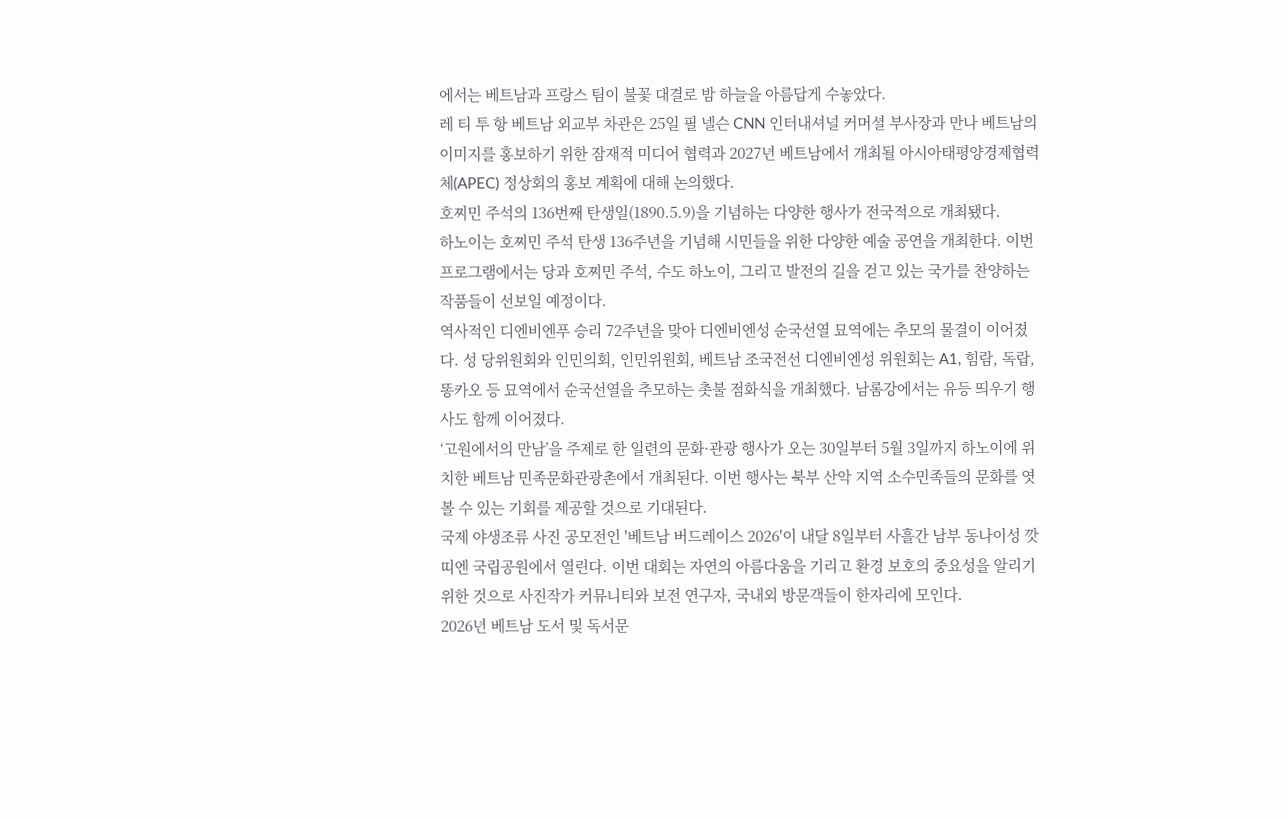에서는 베트남과 프랑스 팀이 불꽃 대결로 밤 하늘을 아름답게 수놓았다.
레 티 투 항 베트남 외교부 차관은 25일 필 넬슨 CNN 인터내셔널 커머셜 부사장과 만나 베트남의 이미지를 홍보하기 위한 잠재적 미디어 협력과 2027년 베트남에서 개최될 아시아태평양경제협력체(APEC) 정상회의 홍보 계획에 대해 논의했다.
호찌민 주석의 136번째 탄생일(1890.5.9)을 기념하는 다양한 행사가 전국적으로 개최됐다.
하노이는 호찌민 주석 탄생 136주년을 기념해 시민들을 위한 다양한 예술 공연을 개최한다. 이번 프로그램에서는 당과 호찌민 주석, 수도 하노이, 그리고 발전의 길을 걷고 있는 국가를 찬양하는 작품들이 선보일 예정이다.
역사적인 디엔비엔푸 승리 72주년을 맞아 디엔비엔성 순국선열 묘역에는 추모의 물결이 이어졌다. 성 당위원회와 인민의회, 인민위원회, 베트남 조국전선 디엔비엔성 위원회는 A1, 힘람, 독랍, 똥카오 등 묘역에서 순국선열을 추모하는 촛불 점화식을 개최했다. 남롬강에서는 유등 띄우기 행사도 함께 이어졌다.
‘고원에서의 만남’을 주제로 한 일련의 문화·관광 행사가 오는 30일부터 5월 3일까지 하노이에 위치한 베트남 민족문화관광촌에서 개최된다. 이번 행사는 북부 산악 지역 소수민족들의 문화를 엿볼 수 있는 기회를 제공할 것으로 기대된다.
국제 야생조류 사진 공모전인 '베트남 버드레이스 2026'이 내달 8일부터 사흘간 남부 동나이성 깟띠엔 국립공원에서 열린다. 이번 대회는 자연의 아름다움을 기리고 환경 보호의 중요성을 알리기 위한 것으로 사진작가 커뮤니티와 보전 연구자, 국내외 방문객들이 한자리에 모인다.
2026년 베트남 도서 및 독서문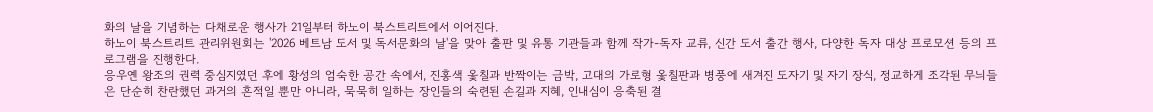화의 날을 기념하는 다채로운 행사가 21일부터 하노이 북스트리트에서 이어진다.
하노이 북스트리트 관리위원회는 '2026 베트남 도서 및 독서문화의 날'을 맞아 출판 및 유통 기관들과 함께 작가-독자 교류, 신간 도서 출간 행사, 다양한 독자 대상 프로모션 등의 프로그램을 진행한다.
응우옌 왕조의 권력 중심지였던 후에 황성의 엄숙한 공간 속에서, 진홍색 옻칠과 반짝이는 금박, 고대의 가로형 옻칠판과 병풍에 새겨진 도자기 및 자기 장식, 정교하게 조각된 무늬들은 단순히 찬란했던 과거의 흔적일 뿐만 아니라, 묵묵히 일하는 장인들의 숙련된 손길과 지혜, 인내심이 응축된 결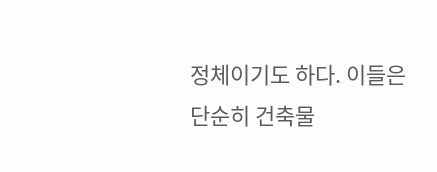정체이기도 하다. 이들은 단순히 건축물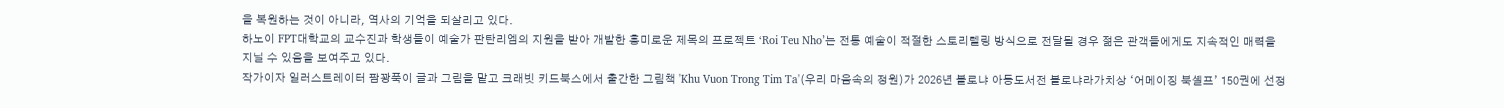을 복원하는 것이 아니라, 역사의 기억을 되살리고 있다.
하노이 FPT대학교의 교수진과 학생들이 예술가 판탄리엠의 지원을 받아 개발한 흥미로운 제목의 프로젝트 ‘Roi Teu Nho’는 전통 예술이 적절한 스토리텔링 방식으로 전달될 경우 젊은 관객들에게도 지속적인 매력을 지닐 수 있음을 보여주고 있다.
작가이자 일러스트레이터 팜꽝푹이 글과 그림을 맡고 크래빗 키드북스에서 출간한 그림책 'Khu Vuon Trong Tim Ta'(우리 마음속의 정원)가 2026년 볼로냐 아동도서전 볼로냐라가치상 ‘어메이징 북셸프’ 150권에 선정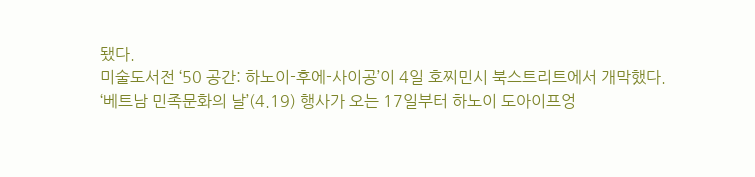됐다.
미술도서전 ‘50 공간: 하노이-후에-사이공’이 4일 호찌민시 북스트리트에서 개막했다.
‘베트남 민족문화의 날’(4.19) 행사가 오는 17일부터 하노이 도아이프엉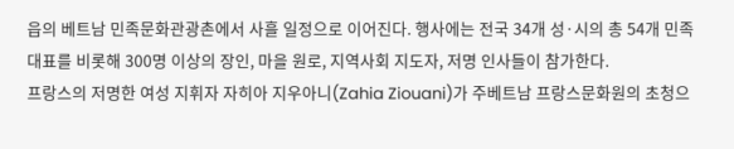읍의 베트남 민족문화관광촌에서 사흘 일정으로 이어진다. 행사에는 전국 34개 성·시의 총 54개 민족 대표를 비롯해 300명 이상의 장인, 마을 원로, 지역사회 지도자, 저명 인사들이 참가한다.
프랑스의 저명한 여성 지휘자 자히아 지우아니(Zahia Ziouani)가 주베트남 프랑스문화원의 초청으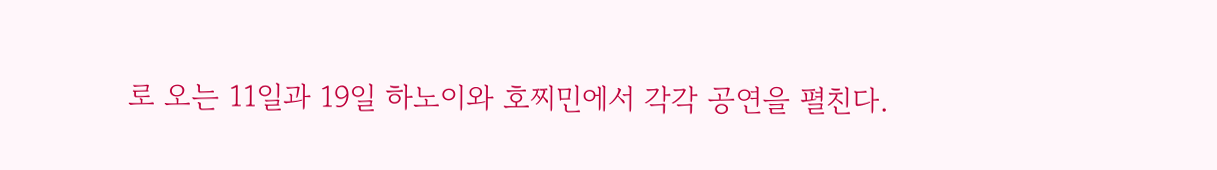로 오는 11일과 19일 하노이와 호찌민에서 각각 공연을 펼친다.